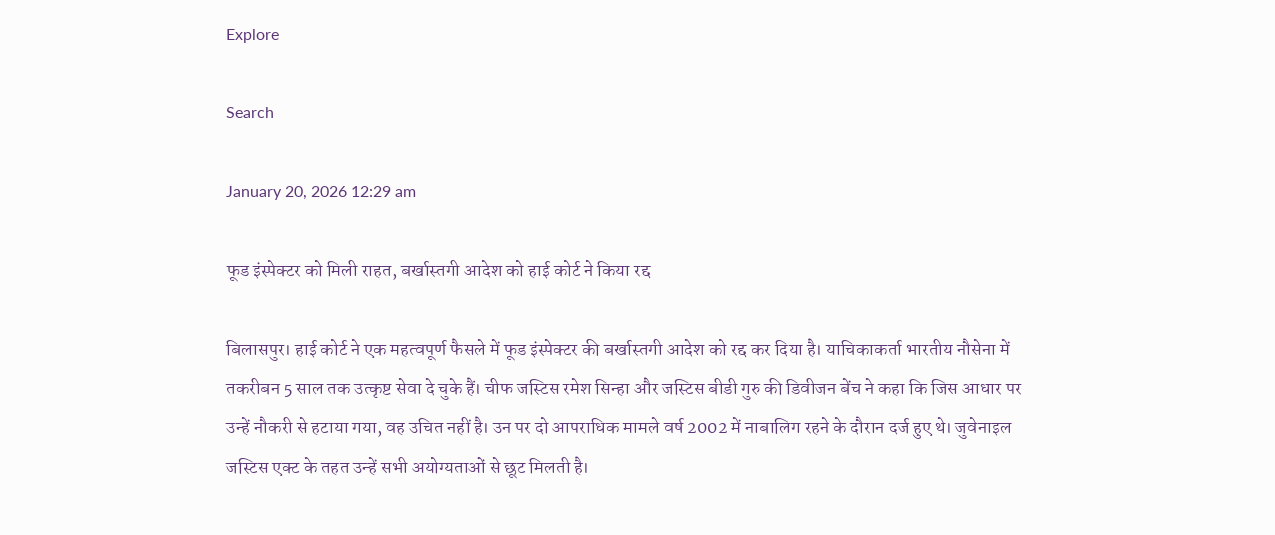Explore

Search

January 20, 2026 12:29 am

फूड इंस्पेक्टर को मिली राहत, बर्खास्तगी आदेश को हाई कोर्ट ने किया रद्द

बिलासपुर। हाई कोर्ट ने एक महत्वपूर्ण फैसले में फूड इंस्पेक्टर की बर्खास्तगी आदेश को रद्द कर दिया है। याचिकाकर्ता भारतीय नौसेना में तकरीबन 5 साल तक उत्कृष्ट सेवा दे चुके हैं। चीफ जस्टिस रमेश सिन्हा और जस्टिस बीडी गुरु की डिवीजन बेंच ने कहा कि जिस आधार पर उन्हें नौकरी से हटाया गया, वह उचित नहीं है। उन पर दो आपराधिक मामले वर्ष 2002 में नाबालिग रहने के दौरान दर्ज हुए थे। जुवेनाइल जस्टिस एक्ट के तहत उन्हें सभी अयोग्यताओं से छूट मिलती है।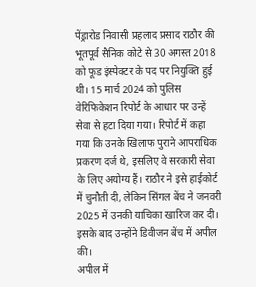पेंड्रारोड निवासी प्रहलाद प्रसाद राठौर की भूतपूर्व सैनिक कोटे से 30 अगस्त 2018 को फूड इंस्पेक्टर के पद पर नियुक्ति हुई थी। 15 मार्च 2024 को पुलिस वेरिफिकेशन रिपोर्ट के आधार पर उन्हें सेवा से हटा दिया गया। रिपोर्ट में कहा गया कि उनके खिलाफ पुराने आपराधिक प्रकरण दर्ज थे, इसलिए वे सरकारी सेवा के लिए अयोग्य हैं। राठौर ने इसे हाईकोर्ट में चुनौती दी, लेकिन सिंगल बेंच ने जनवरी 2025 में उनकी याचिका खारिज कर दी। इसके बाद उन्होंने डिवीजन बेंच में अपील की।
अपील में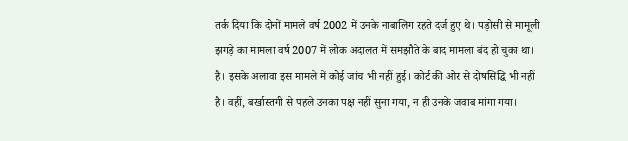तर्क दिया कि दोनों मामले वर्ष 2002 में उनके नाबालिग रहते दर्ज हुए थे। पड़ोसी से मामूली झगड़े का मामला वर्ष 2007 में लोक अदालत में समझौते के बाद मामला बंद हो चुका था। है। इसके अलावा इस मामले में कोई जांच भी नहीं हुई। कोर्ट की ओर से दोषसिद्धि भी नहीं है। वहीं, बर्खास्तगी से पहले उनका पक्ष नहीं सुना गया, न ही उनके जवाब मांगा गया।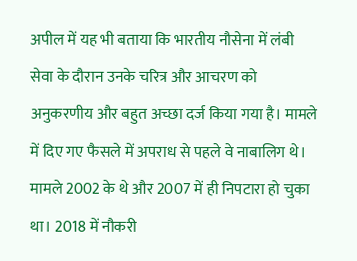अपील में यह भी बताया कि भारतीय नौसेना में लंबी सेवा के दौरान उनके चरित्र और आचरण को अनुकरणीय और बहुत अच्छा दर्ज किया गया है। मामले में दिए गए फैसले में अपराध से पहले वे नाबालिग थे। मामले 2002 के थे और 2007 में ही निपटारा हो चुका था। 2018 में नौकरी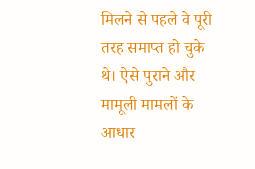मिलने से पहले वे पूरी तरह समाप्त हो चुके थे। ऐसे पुराने और मामूली मामलों के आधार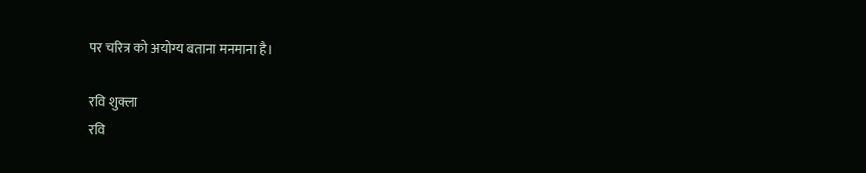पर चरित्र को अयोग्य बताना मनमाना है।

रवि शुक्ला
रवि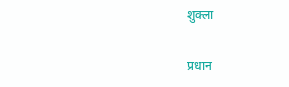शुक्ला

प्रधान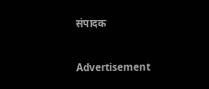संपादक

Advertisement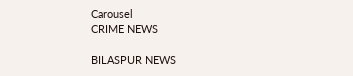Carousel
CRIME NEWS

BILASPUR NEWS